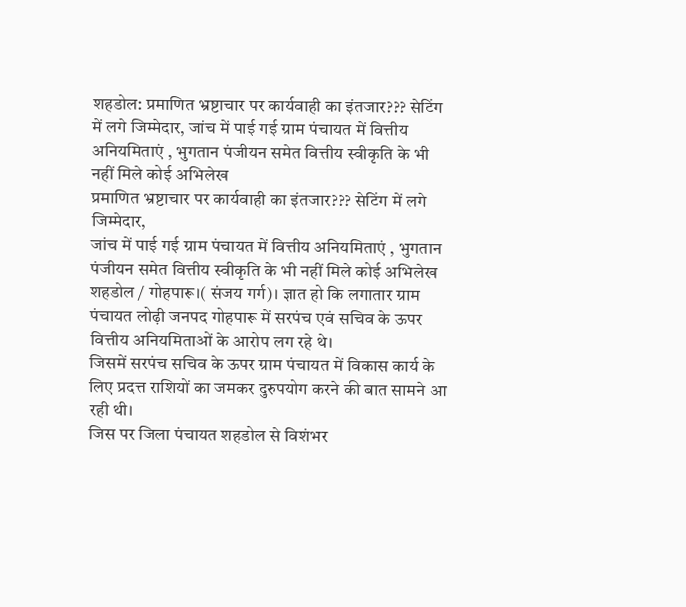शहडोल: प्रमाणित भ्रष्टाचार पर कार्यवाही का इंतजार??? सेटिंग में लगे जिम्मेदार, जांच में पाई गई ग्राम पंचायत में वित्तीय अनियमिताएं , भुगतान पंजीयन समेत वित्तीय स्वीकृति के भी नहीं मिले कोई अभिलेख
प्रमाणित भ्रष्टाचार पर कार्यवाही का इंतजार??? सेटिंग में लगे जिम्मेदार,
जांच में पाई गई ग्राम पंचायत में वित्तीय अनियमिताएं , भुगतान पंजीयन समेत वित्तीय स्वीकृति के भी नहीं मिले कोई अभिलेख
शहडोल / गोहपारू।( संजय गर्ग)। ज्ञात हो कि लगातार ग्राम पंचायत लोढ़ी जनपद गोहपारू में सरपंच एवं सचिव के ऊपर वित्तीय अनियमिताओं के आरोप लग रहे थे।
जिसमें सरपंच सचिव के ऊपर ग्राम पंचायत में विकास कार्य के लिए प्रदत्त राशियों का जमकर दुरुपयोग करने की बात सामने आ रही थी।
जिस पर जिला पंचायत शहडोल से विशंभर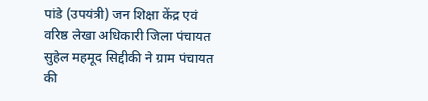पांडे (उपयंत्री) जन शिक्षा केंद्र एवं वरिष्ठ लेखा अधिकारी जिला पंचायत सुहेल महमूद सिद्दीकी ने ग्राम पंचायत की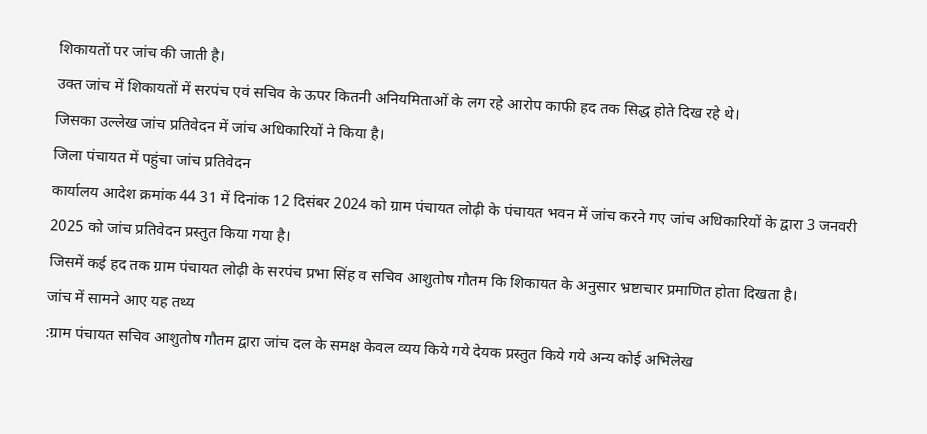शिकायतों पर जांच की जाती है।
उक्त जांच में शिकायतों में सरपंच एवं सचिव के ऊपर कितनी अनियमिताओं के लग रहे आरोप काफी हद तक सिद्ध होते दिख रहे थे।
जिसका उल्लेख जांच प्रतिवेदन में जांच अधिकारियों ने किया है।
जिला पंचायत में पहुंचा जांच प्रतिवेदन
कार्यालय आदेश क्रमांक 44 31 में दिनांक 12 दिसंबर 2024 को ग्राम पंचायत लोढ़ी के पंचायत भवन में जांच करने गए जांच अधिकारियों के द्वारा 3 जनवरी 2025 को जांच प्रतिवेदन प्रस्तुत किया गया है।
जिसमें कई हद तक ग्राम पंचायत लोढ़ी के सरपंच प्रभा सिंह व सचिव आशुतोष गौतम कि शिकायत के अनुसार भ्रष्टाचार प्रमाणित होता दिखता है।
जांच में सामने आए यह तथ्य
:ग्राम पंचायत सचिव आशुतोष गौतम द्वारा जांच दल के समक्ष केवल व्यय किये गये देयक प्रस्तुत किये गये अन्य कोई अभिलेख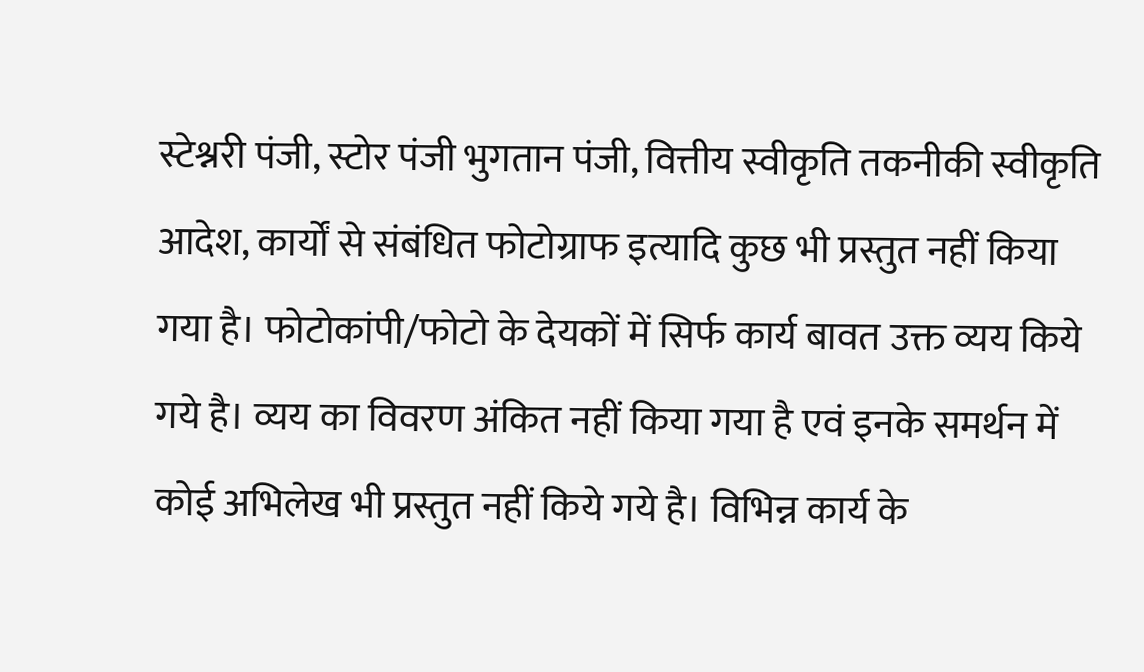स्टेश्नरी पंजी, स्टोर पंजी भुगतान पंजी, वित्तीय स्वीकृति तकनीकी स्वीकृति आदेश, कार्यों से संबंधित फोटोग्राफ इत्यादि कुछ भी प्रस्तुत नहीं किया गया है। फोटोकांपी/फोटो के देयकों में सिर्फ कार्य बावत उक्त व्यय किये गये है। व्यय का विवरण अंकित नहीं किया गया है एवं इनके समर्थन में कोई अभिलेख भी प्रस्तुत नहीं किये गये है। विभिन्न कार्य के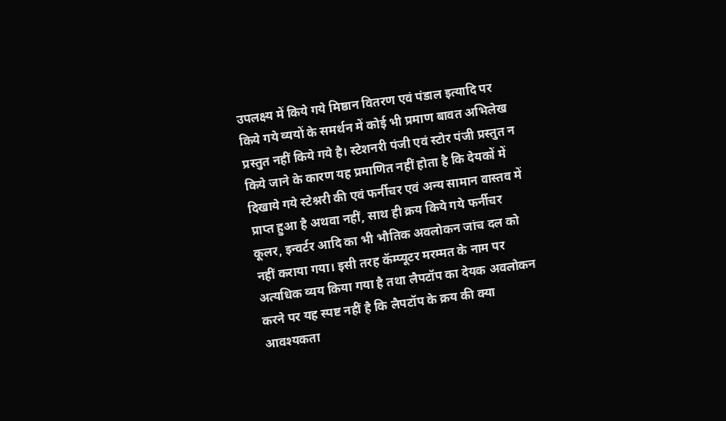उपलक्ष्य में किये गये मिष्ठान वितरण एवं पंडाल इत्यादि पर किये गये व्ययों के समर्थन में कोई भी प्रमाण बावत अभिलेख प्रस्तुत नहीं किये गये है। स्टेशनरी पंजी एवं स्टोर पंजी प्रस्तुत न किये जाने के कारण यह प्रमाणित नहीं होता है कि देयकों में दिखाये गये स्टेश्नरी की एवं फर्नीचर एवं अन्य सामान वास्तव में प्राप्त हुआ है अथवा नहीं, साथ ही क्रय किये गये फर्नीचर कूलर, इन्वर्टर आदि का भी भौतिक अवलोकन जांच दल को नहीं कराया गया। इसी तरह कॅम्प्यूटर मरम्मत के नाम पर अत्यधिक व्यय किया गया है तथा लैपटॉप का देयक अवलोकन करने पर यह स्पष्ट नहीं है कि लैपटॉप के क्रय की क्या आवश्यकता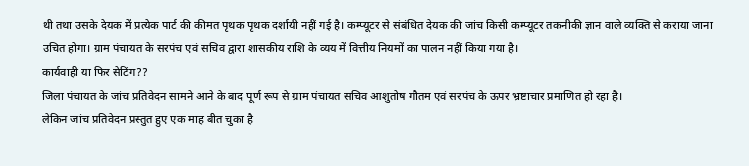थी तथा उसके देयक में प्रत्येक पार्ट की कीमत पृथक पृथक दर्शायी नहीं गई है। कम्प्यूटर से संबंधित देयक की जांच किसी कम्प्यूटर तकनीकी ज्ञान वाले व्यक्ति से कराया जाना उचित होगा। ग्राम पंचायत के सरपंच एवं सचिव द्वारा शासकीय राशि के व्यय में वित्तीय नियमों का पालन नहीं किया गया है।
कार्यवाही या फिर सेटिंग??
जिला पंचायत के जांच प्रतिवेदन सामने आने के बाद पूर्ण रूप से ग्राम पंचायत सचिव आशुतोष गौतम एवं सरपंच के ऊपर भ्रष्टाचार प्रमाणित हो रहा है।
लेकिन जांच प्रतिवेदन प्रस्तुत हुए एक माह बीत चुका है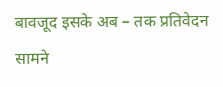बावजूद इसके अब – तक प्रतिवेदन सामने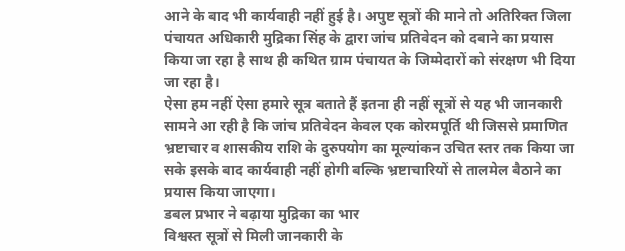आने के बाद भी कार्यवाही नहीं हुई है। अपुष्ट सूत्रों की माने तो अतिरिक्त जिला पंचायत अधिकारी मुद्रिका सिंह के द्वारा जांच प्रतिवेदन को दबाने का प्रयास किया जा रहा है साथ ही कथित ग्राम पंचायत के जिम्मेदारों को संरक्षण भी दिया जा रहा है।
ऐसा हम नहीं ऐसा हमारे सूत्र बताते हैं इतना ही नहीं सूत्रों से यह भी जानकारी सामने आ रही है कि जांच प्रतिवेदन केवल एक कोरमपूर्ति थी जिससे प्रमाणित भ्रष्टाचार व शासकीय राशि के दुरुपयोग का मूल्यांकन उचित स्तर तक किया जा सके इसके बाद कार्यवाही नहीं होगी बल्कि भ्रष्टाचारियों से तालमेल बैठाने का प्रयास किया जाएगा।
डबल प्रभार ने बढ़ाया मुद्रिका का भार
विश्वस्त सूत्रों से मिली जानकारी के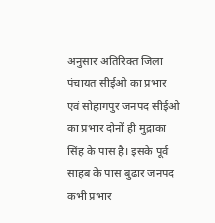अनुसार अतिरिक्त जिला पंचायत सीईओ का प्रभार एवं सोहागपुर जनपद सीईओ का प्रभार दोनों ही मुद्राका सिंह के पास है। इसके पूर्व साहब के पास बुढार जनपद कभी प्रभार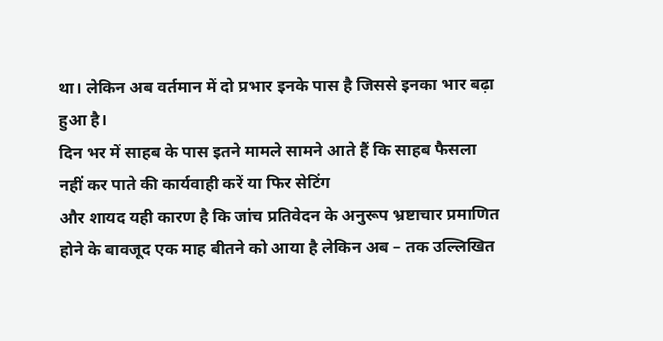था। लेकिन अब वर्तमान में दो प्रभार इनके पास है जिससे इनका भार बढ़ा हुआ है।
दिन भर में साहब के पास इतने मामले सामने आते हैं कि साहब फैसला नहीं कर पाते की कार्यवाही करें या फिर सेटिंग
और शायद यही कारण है कि जांच प्रतिवेदन के अनुरूप भ्रष्टाचार प्रमाणित होने के बावजूद एक माह बीतने को आया है लेकिन अब – तक उल्लिखित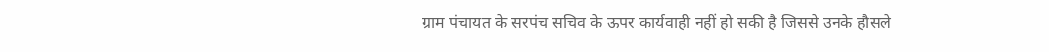ग्राम पंचायत के सरपंच सचिव के ऊपर कार्यवाही नहीं हो सकी है जिससे उनके हौसले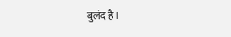बुलंद है।